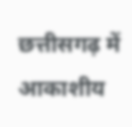छत्तीसगढ़ में आकाशीय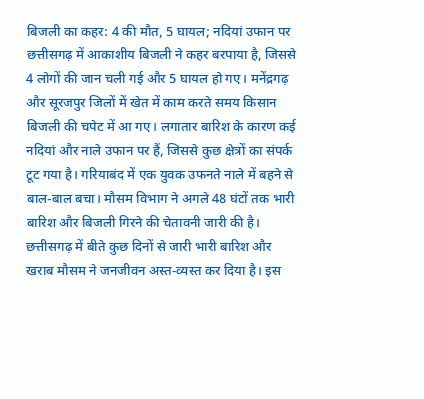बिजली का कहर: 4 की मौत, 5 घायल; नदियां उफान पर
छत्तीसगढ़ में आकाशीय बिजली ने कहर बरपाया है, जिससे 4 लोगों की जान चली गई और 5 घायल हो गए। मनेंद्रगढ़ और सूरजपुर जिलों में खेत में काम करते समय किसान बिजली की चपेट में आ गए। लगातार बारिश के कारण कई नदियां और नाले उफान पर हैं, जिससे कुछ क्षेत्रों का संपर्क टूट गया है। गरियाबंद में एक युवक उफनते नाले में बहने से बाल-बाल बचा। मौसम विभाग ने अगले 48 घंटों तक भारी बारिश और बिजली गिरने की चेतावनी जारी की है।
छत्तीसगढ़ में बीते कुछ दिनों से जारी भारी बारिश और खराब मौसम ने जनजीवन अस्त-व्यस्त कर दिया है। इस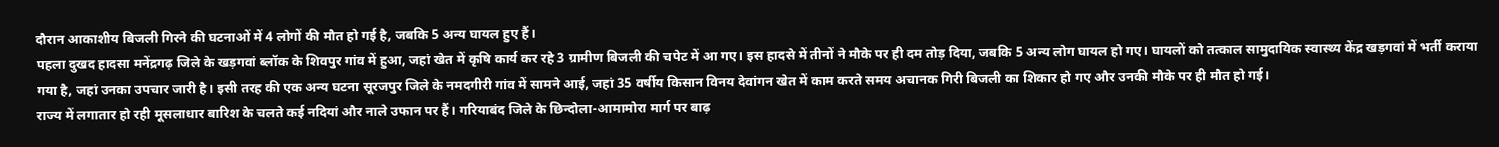दौरान आकाशीय बिजली गिरने की घटनाओं में 4 लोगों की मौत हो गई है, जबकि 5 अन्य घायल हुए हैं।
पहला दुखद हादसा मनेंद्रगढ़ जिले के खड़गवां ब्लॉक के शिवपुर गांव में हुआ, जहां खेत में कृषि कार्य कर रहे 3 ग्रामीण बिजली की चपेट में आ गए। इस हादसे में तीनों ने मौके पर ही दम तोड़ दिया, जबकि 5 अन्य लोग घायल हो गए। घायलों को तत्काल सामुदायिक स्वास्थ्य केंद्र खड़गवां में भर्ती कराया गया है, जहां उनका उपचार जारी है। इसी तरह की एक अन्य घटना सूरजपुर जिले के नमदगीरी गांव में सामने आई, जहां 35 वर्षीय किसान विनय देवांगन खेत में काम करते समय अचानक गिरी बिजली का शिकार हो गए और उनकी मौके पर ही मौत हो गई।
राज्य में लगातार हो रही मूसलाधार बारिश के चलते कई नदियां और नाले उफान पर हैं। गरियाबंद जिले के छिन्दोला-आमामोरा मार्ग पर बाढ़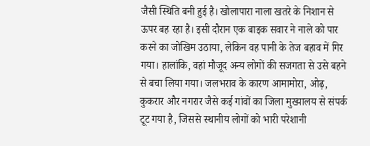जैसी स्थिति बनी हुई है। खोलापारा नाला खतरे के निशान से ऊपर बह रहा है। इसी दौरान एक बाइक सवार ने नाले को पार करने का जोखिम उठाया, लेकिन वह पानी के तेज बहाव में गिर गया। हालांकि, वहां मौजूद अन्य लोगों की सजगता से उसे बहने से बचा लिया गया। जलभराव के कारण आमामोरा, ओढ़, कुकरार और नगरार जैसे कई गांवों का जिला मुख्यालय से संपर्क टूट गया है, जिससे स्थानीय लोगों को भारी परेशानी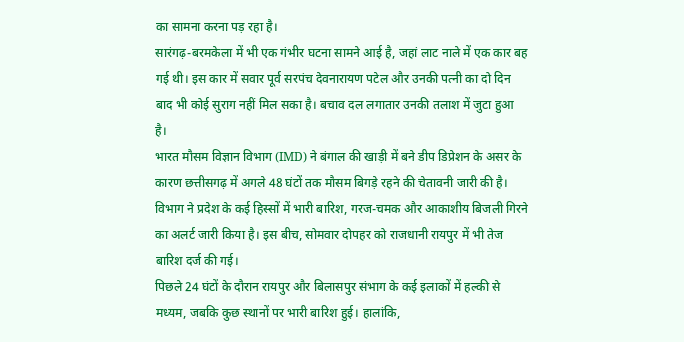का सामना करना पड़ रहा है।
सारंगढ़-बरमकेला में भी एक गंभीर घटना सामने आई है, जहां लाट नाले में एक कार बह गई थी। इस कार में सवार पूर्व सरपंच देवनारायण पटेल और उनकी पत्नी का दो दिन बाद भी कोई सुराग नहीं मिल सका है। बचाव दल लगातार उनकी तलाश में जुटा हुआ है।
भारत मौसम विज्ञान विभाग (IMD) ने बंगाल की खाड़ी में बने डीप डिप्रेशन के असर के कारण छत्तीसगढ़ में अगले 48 घंटों तक मौसम बिगड़े रहने की चेतावनी जारी की है। विभाग ने प्रदेश के कई हिस्सों में भारी बारिश, गरज-चमक और आकाशीय बिजली गिरने का अलर्ट जारी किया है। इस बीच, सोमवार दोपहर को राजधानी रायपुर में भी तेज बारिश दर्ज की गई।
पिछले 24 घंटों के दौरान रायपुर और बिलासपुर संभाग के कई इलाकों में हल्की से मध्यम, जबकि कुछ स्थानों पर भारी बारिश हुई। हालांकि,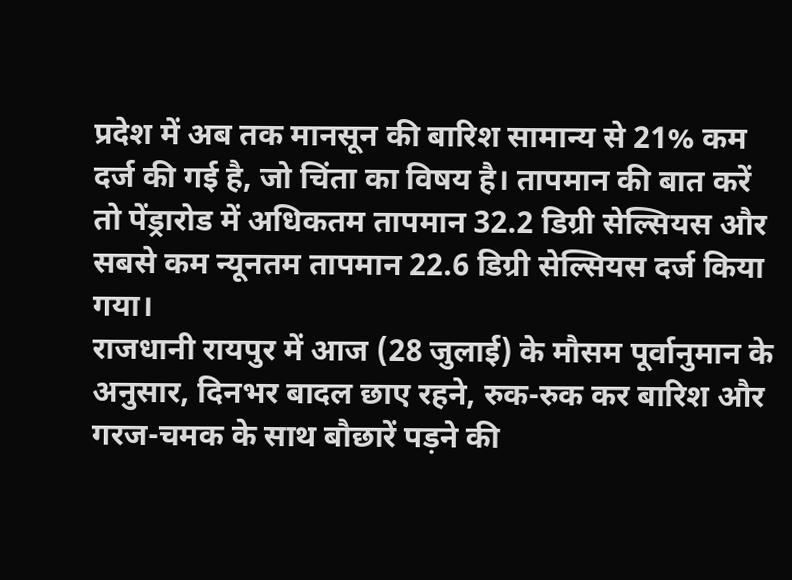प्रदेश में अब तक मानसून की बारिश सामान्य से 21% कम दर्ज की गई है, जो चिंता का विषय है। तापमान की बात करें तो पेंड्रारोड में अधिकतम तापमान 32.2 डिग्री सेल्सियस और सबसे कम न्यूनतम तापमान 22.6 डिग्री सेल्सियस दर्ज किया गया।
राजधानी रायपुर में आज (28 जुलाई) के मौसम पूर्वानुमान के अनुसार, दिनभर बादल छाए रहने, रुक-रुक कर बारिश और गरज-चमक के साथ बौछारें पड़ने की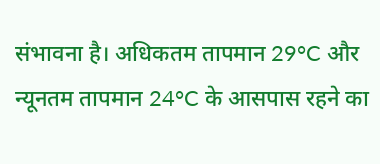संभावना है। अधिकतम तापमान 29°C और न्यूनतम तापमान 24°C के आसपास रहने का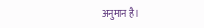अनुमान है।